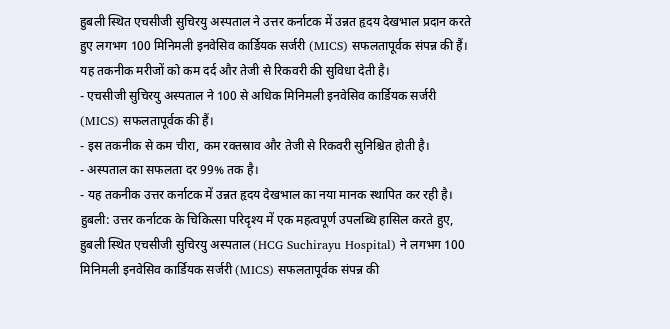हुबली स्थित एचसीजी सुचिरयु अस्पताल ने उत्तर कर्नाटक में उन्नत हृदय देखभाल प्रदान करते हुए लगभग 100 मिनिमली इनवेसिव कार्डियक सर्जरी (MICS) सफलतापूर्वक संपन्न की हैं। यह तकनीक मरीजों को कम दर्द और तेजी से रिकवरी की सुविधा देती है।
- एचसीजी सुचिरयु अस्पताल ने 100 से अधिक मिनिमली इनवेसिव कार्डियक सर्जरी (MICS) सफलतापूर्वक की हैं।
- इस तकनीक से कम चीरा, कम रक्तस्राव और तेजी से रिकवरी सुनिश्चित होती है।
- अस्पताल का सफलता दर 99% तक है।
- यह तकनीक उत्तर कर्नाटक में उन्नत हृदय देखभाल का नया मानक स्थापित कर रही है।
हुबली: उत्तर कर्नाटक के चिकित्सा परिदृश्य में एक महत्वपूर्ण उपलब्धि हासिल करते हुए, हुबली स्थित एचसीजी सुचिरयु अस्पताल (HCG Suchirayu Hospital) ने लगभग 100 मिनिमली इनवेसिव कार्डियक सर्जरी (MICS) सफलतापूर्वक संपन्न की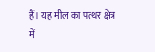हैं। यह मील का पत्थर क्षेत्र में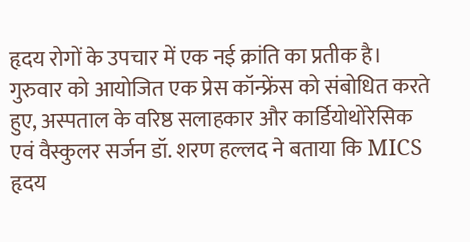हृदय रोगों के उपचार में एक नई क्रांति का प्रतीक है।
गुरुवार को आयोजित एक प्रेस कॉन्फ्रेंस को संबोधित करते हुए, अस्पताल के वरिष्ठ सलाहकार और कार्डियोथोरेसिक एवं वैस्कुलर सर्जन डॉ. शरण हल्लद ने बताया कि MICS हृदय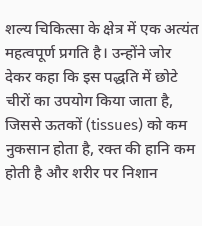शल्य चिकित्सा के क्षेत्र में एक अत्यंत महत्वपूर्ण प्रगति है। उन्होंने जोर देकर कहा कि इस पद्धति में छोटे चीरों का उपयोग किया जाता है, जिससे ऊतकों (tissues) को कम नुकसान होता है, रक्त की हानि कम होती है और शरीर पर निशान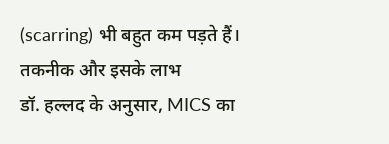(scarring) भी बहुत कम पड़ते हैं।
तकनीक और इसके लाभ
डॉ. हल्लद के अनुसार, MICS का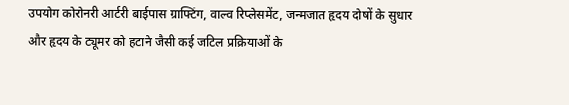उपयोग कोरोनरी आर्टरी बाईपास ग्राफ्टिंग, वाल्व रिप्लेसमेंट, जन्मजात हृदय दोषों के सुधार और हृदय के ट्यूमर को हटाने जैसी कई जटिल प्रक्रियाओं के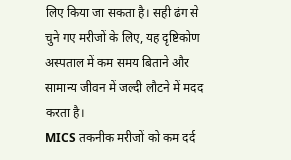लिए किया जा सकता है। सही ढंग से चुने गए मरीजों के लिए, यह दृष्टिकोण अस्पताल में कम समय बिताने और सामान्य जीवन में जल्दी लौटने में मदद करता है।
MICS तकनीक मरीजों को कम दर्द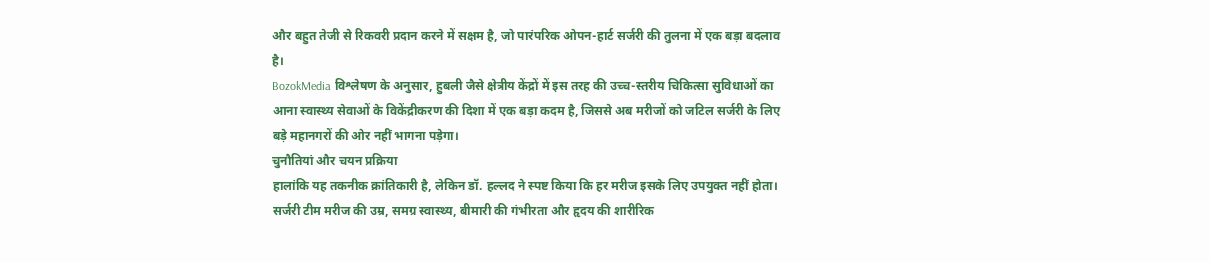और बहुत तेजी से रिकवरी प्रदान करने में सक्षम है, जो पारंपरिक ओपन-हार्ट सर्जरी की तुलना में एक बड़ा बदलाव है।
BozokMedia विश्लेषण के अनुसार, हुबली जैसे क्षेत्रीय केंद्रों में इस तरह की उच्च-स्तरीय चिकित्सा सुविधाओं का आना स्वास्थ्य सेवाओं के विकेंद्रीकरण की दिशा में एक बड़ा कदम है, जिससे अब मरीजों को जटिल सर्जरी के लिए बड़े महानगरों की ओर नहीं भागना पड़ेगा।
चुनौतियां और चयन प्रक्रिया
हालांकि यह तकनीक क्रांतिकारी है, लेकिन डॉ. हल्लद ने स्पष्ट किया कि हर मरीज इसके लिए उपयुक्त नहीं होता। सर्जरी टीम मरीज की उम्र, समग्र स्वास्थ्य, बीमारी की गंभीरता और हृदय की शारीरिक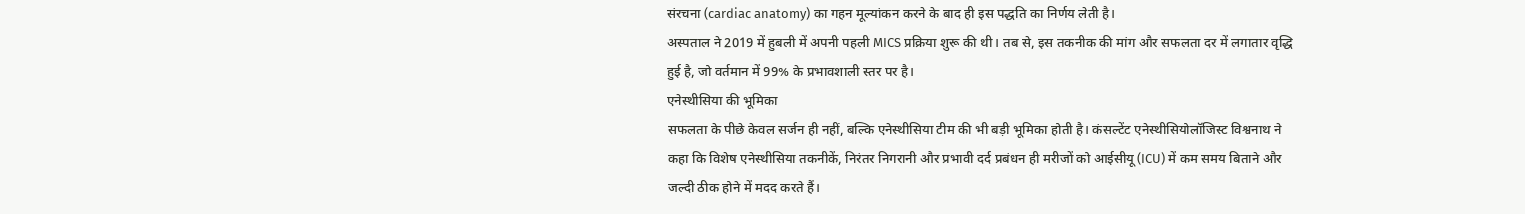संरचना (cardiac anatomy) का गहन मूल्यांकन करने के बाद ही इस पद्धति का निर्णय लेती है।
अस्पताल ने 2019 में हुबली में अपनी पहली MICS प्रक्रिया शुरू की थी। तब से, इस तकनीक की मांग और सफलता दर में लगातार वृद्धि हुई है, जो वर्तमान में 99% के प्रभावशाली स्तर पर है।
एनेस्थीसिया की भूमिका
सफलता के पीछे केवल सर्जन ही नहीं, बल्कि एनेस्थीसिया टीम की भी बड़ी भूमिका होती है। कंसल्टेंट एनेस्थीसियोलॉजिस्ट विश्वनाथ ने कहा कि विशेष एनेस्थीसिया तकनीकें, निरंतर निगरानी और प्रभावी दर्द प्रबंधन ही मरीजों को आईसीयू (ICU) में कम समय बिताने और जल्दी ठीक होने में मदद करते हैं।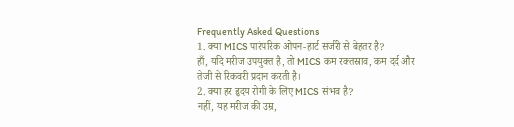Frequently Asked Questions
1. क्या MICS पारंपरिक ओपन-हार्ट सर्जरी से बेहतर है?
हाँ, यदि मरीज उपयुक्त है, तो MICS कम रक्तस्राव, कम दर्द और तेजी से रिकवरी प्रदान करती है।
2. क्या हर हृदय रोगी के लिए MICS संभव है?
नहीं, यह मरीज की उम्र,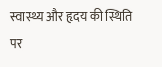स्वास्थ्य और हृदय की स्थिति पर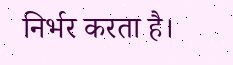निर्भर करता है।